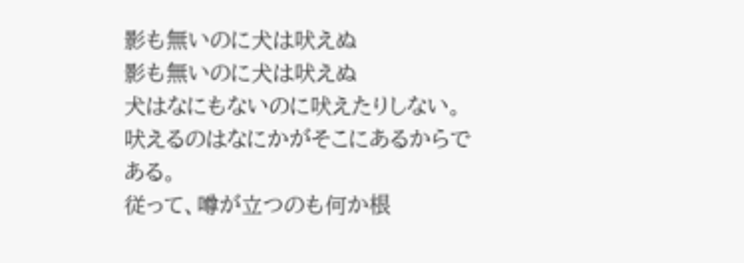影も無いのに犬は吠えぬ
影も無いのに犬は吠えぬ
犬はなにもないのに吠えたりしない。
吠えるのはなにかがそこにあるからである。
従って、噂が立つのも何か根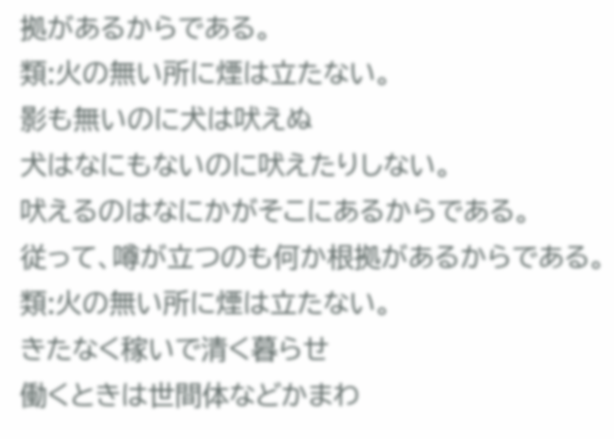拠があるからである。
類:火の無い所に煙は立たない。
影も無いのに犬は吠えぬ
犬はなにもないのに吠えたりしない。
吠えるのはなにかがそこにあるからである。
従って、噂が立つのも何か根拠があるからである。
類:火の無い所に煙は立たない。
きたなく稼いで清く暮らせ
働くときは世間体などかまわ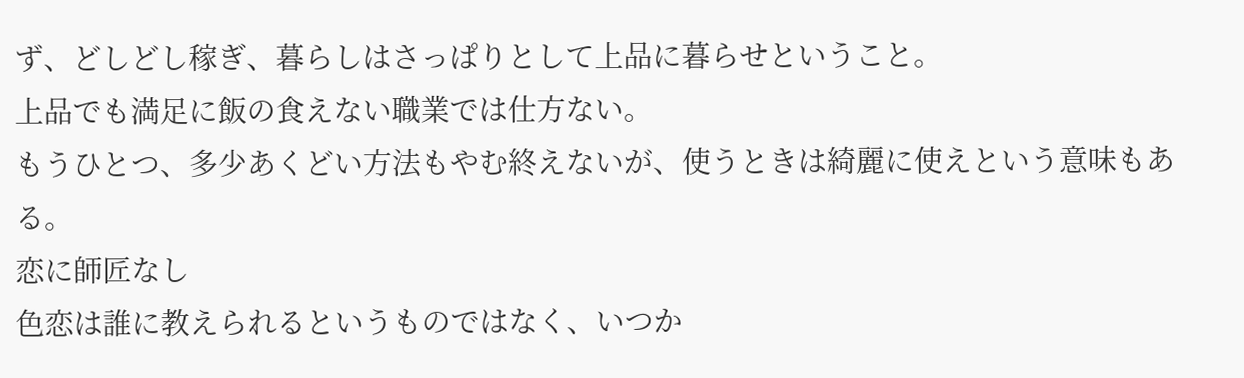ず、どしどし稼ぎ、暮らしはさっぱりとして上品に暮らせということ。
上品でも満足に飯の食えない職業では仕方ない。
もうひとつ、多少あくどい方法もやむ終えないが、使うときは綺麗に使えという意味もある。
恋に師匠なし
色恋は誰に教えられるというものではなく、いつか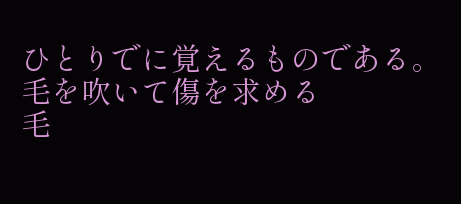ひとりでに覚えるものである。
毛を吹いて傷を求める
毛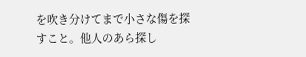を吹き分けてまで小さな傷を探すこと。他人のあら探し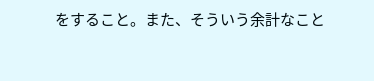をすること。また、そういう余計なこと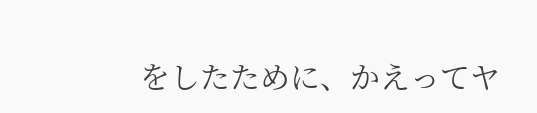をしたために、かえってヤ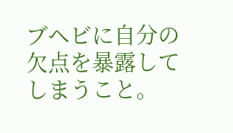ブヘビに自分の欠点を暴露してしまうこと。